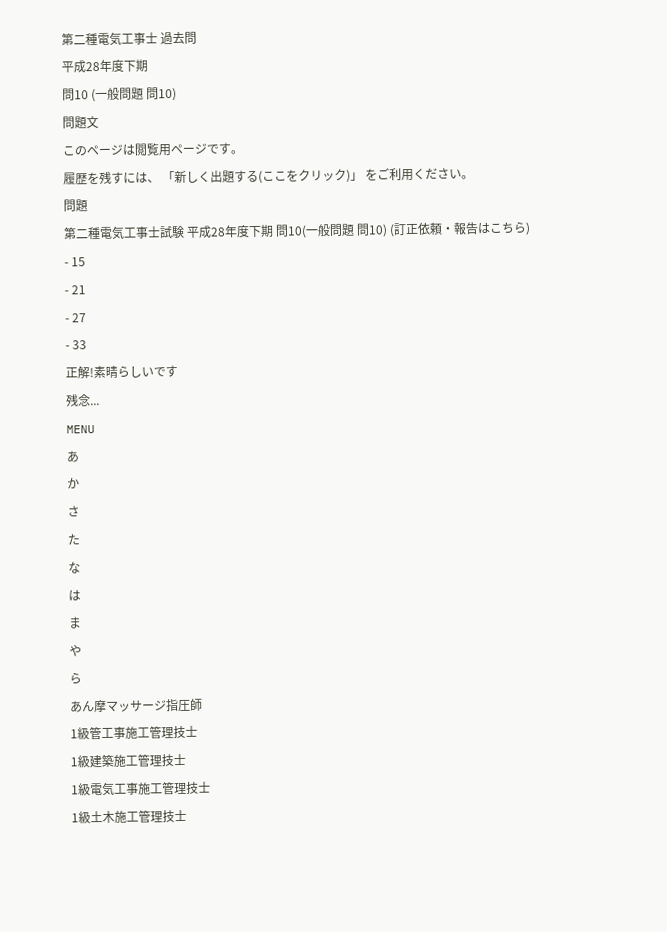第二種電気工事士 過去問
平成28年度下期
問10 (一般問題 問10)
問題文
このページは閲覧用ページです。
履歴を残すには、 「新しく出題する(ここをクリック)」 をご利用ください。
問題
第二種電気工事士試験 平成28年度下期 問10(一般問題 問10) (訂正依頼・報告はこちら)
- 15
- 21
- 27
- 33
正解!素晴らしいです
残念...
MENU
あ
か
さ
た
な
は
ま
や
ら
あん摩マッサージ指圧師
1級管工事施工管理技士
1級建築施工管理技士
1級電気工事施工管理技士
1級土木施工管理技士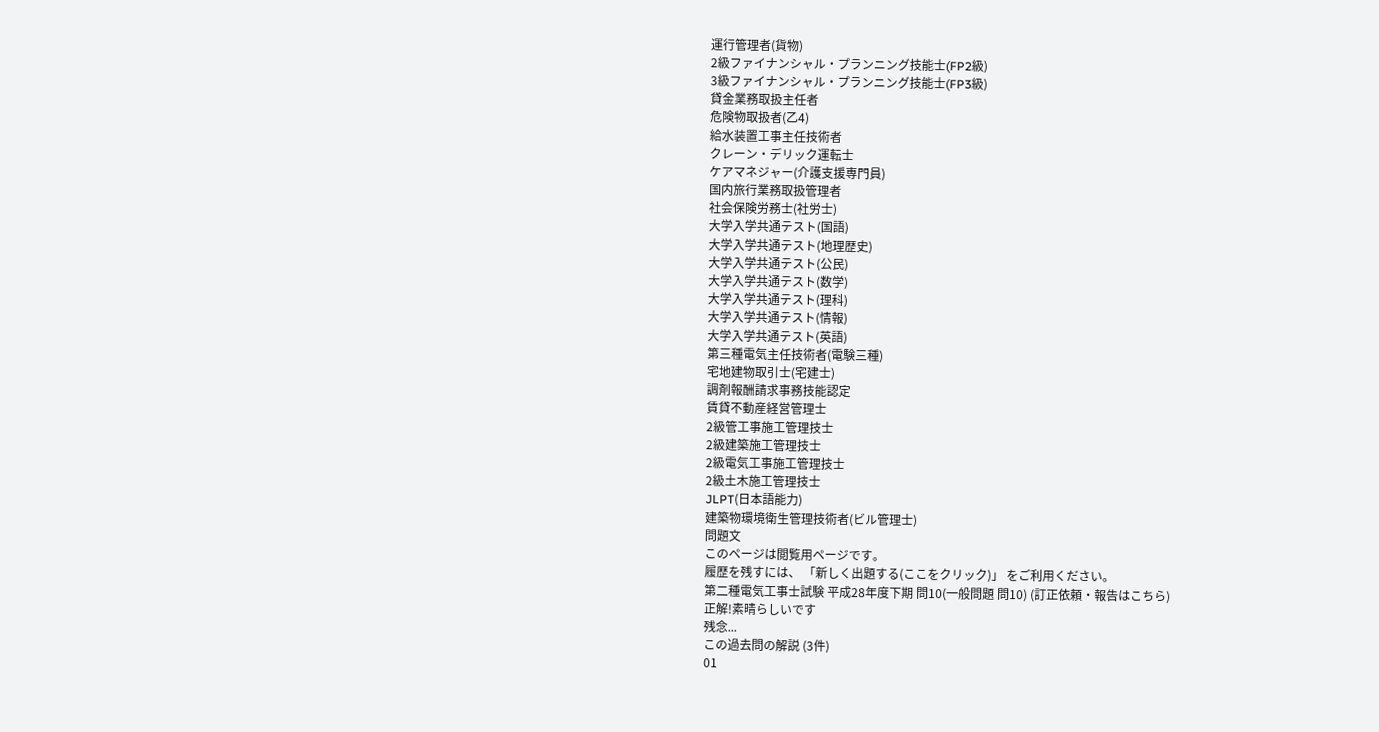運行管理者(貨物)
2級ファイナンシャル・プランニング技能士(FP2級)
3級ファイナンシャル・プランニング技能士(FP3級)
貸金業務取扱主任者
危険物取扱者(乙4)
給水装置工事主任技術者
クレーン・デリック運転士
ケアマネジャー(介護支援専門員)
国内旅行業務取扱管理者
社会保険労務士(社労士)
大学入学共通テスト(国語)
大学入学共通テスト(地理歴史)
大学入学共通テスト(公民)
大学入学共通テスト(数学)
大学入学共通テスト(理科)
大学入学共通テスト(情報)
大学入学共通テスト(英語)
第三種電気主任技術者(電験三種)
宅地建物取引士(宅建士)
調剤報酬請求事務技能認定
賃貸不動産経営管理士
2級管工事施工管理技士
2級建築施工管理技士
2級電気工事施工管理技士
2級土木施工管理技士
JLPT(日本語能力)
建築物環境衛生管理技術者(ビル管理士)
問題文
このページは閲覧用ページです。
履歴を残すには、 「新しく出題する(ここをクリック)」 をご利用ください。
第二種電気工事士試験 平成28年度下期 問10(一般問題 問10) (訂正依頼・報告はこちら)
正解!素晴らしいです
残念...
この過去問の解説 (3件)
01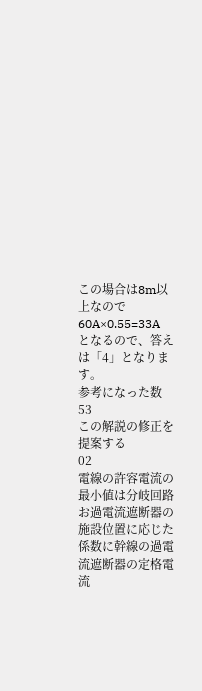この場合は8m以上なので
60A×0.55=33A
となるので、答えは「4」となります。
参考になった数53
この解説の修正を提案する
02
電線の許容電流の最小値は分岐回路お過電流遮断器の施設位置に応じた係数に幹線の過電流遮断器の定格電流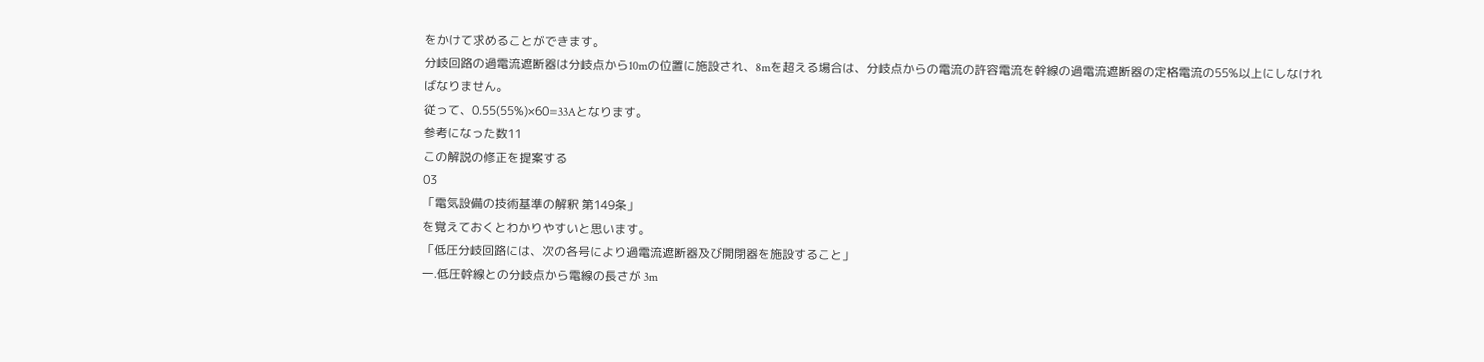をかけて求めることができます。
分岐回路の過電流遮断器は分岐点から10mの位置に施設され、8mを超える場合は、分岐点からの電流の許容電流を幹線の過電流遮断器の定格電流の55%以上にしなければなりません。
従って、0.55(55%)×60=33Aとなります。
参考になった数11
この解説の修正を提案する
03
「電気設備の技術基準の解釈 第149条」
を覚えておくとわかりやすいと思います。
「低圧分岐回路には、次の各号により過電流遮断器及び開閉器を施設すること」
一.低圧幹線との分岐点から電線の長さが 3m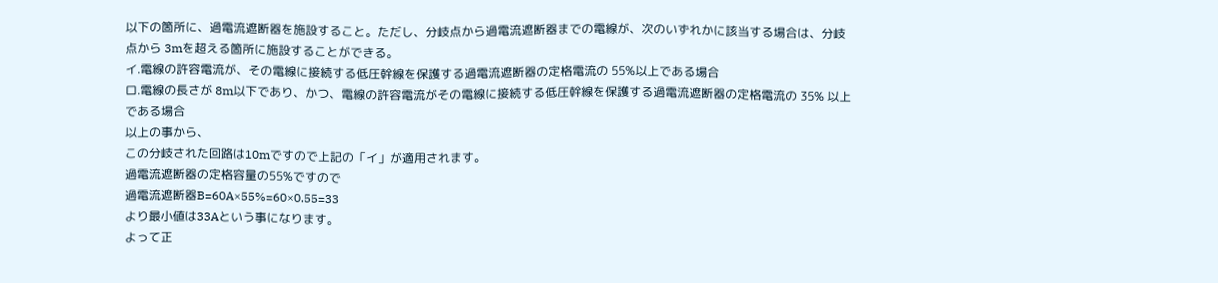以下の箇所に、過電流遮断器を施設すること。ただし、分岐点から過電流遮断器までの電線が、次のいずれかに該当する場合は、分岐点から 3mを超える箇所に施設することができる。
イ.電線の許容電流が、その電線に接続する低圧幹線を保護する過電流遮断器の定格電流の 55%以上である場合
ロ.電線の長さが 8m以下であり、かつ、電線の許容電流がその電線に接続する低圧幹線を保護する過電流遮断器の定格電流の 35% 以上である場合
以上の事から、
この分岐された回路は10mですので上記の「イ」が適用されます。
過電流遮断器の定格容量の55%ですので
過電流遮断器B=60A×55%=60×0.55=33
より最小値は33Aという事になります。
よって正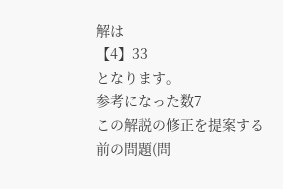解は
【4】33
となります。
参考になった数7
この解説の修正を提案する
前の問題(問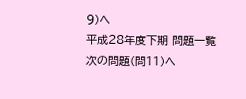9)へ
平成28年度下期 問題一覧
次の問題(問11)へ